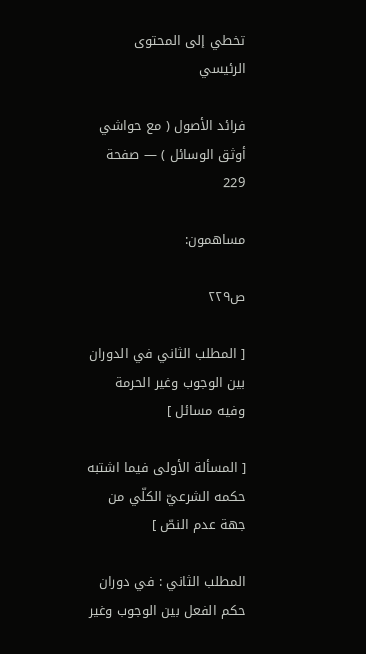تخطي إلى المحتوى الرئيسي

فرائد الأصول ( مع حواشي أوثق الوسائل ) — صفحة 229

مساهمون:

ص٢٢٩

[ المطلب الثاني في الدوران بين الوجوب وغير الحرمة وفيه مسائل ]

[ المسألة الأولى فيما اشتبه حكمه الشرعيّ الكلّي من جهة عدم النصّ ]

المطلب الثاني : في دوران حكم الفعل بين الوجوب وغير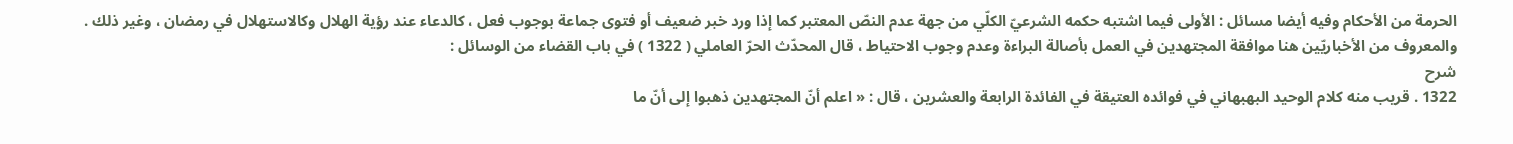الحرمة من الأحكام وفيه أيضا مسائل : الأولى فيما اشتبه حكمه الشرعيّ الكلّي من جهة عدم النصّ المعتبر كما إذا ورد خبر ضعيف أو فتوى جماعة بوجوب فعل ، كالدعاء عند رؤية الهلال وكالاستهلال في رمضان ، وغير ذلك . والمعروف من الأخباريّين هنا موافقة المجتهدين في العمل بأصالة البراءة وعدم وجوب الاحتياط ، قال المحدّث الحرّ العاملي ( 1322 ) في باب القضاء من الوسائل :
شرح
1322 . قريب منه كلام الوحيد البهبهاني في فوائده العتيقة في الفائدة الرابعة والعشرين ، قال : « اعلم أنّ المجتهدين ذهبوا إلى أنّ ما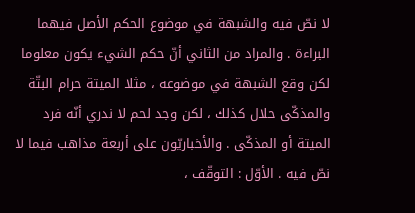لا نصّ فيه والشبهة في موضوع الحكم الأصل فيهما البراءة . والمراد من الثاني أنّ حكم الشيء يكون معلوما لكن وقع الشبهة في موضوعه ، مثلا الميتة حرام البتّة والمذكّى حلال كذلك ، لكن وجد لحم لا ندري أنّه فرد الميتة أو المذكّى . والأخباريّون على أربعة مذاهب فيما لا نصّ فيه . الأوّل : التوقّف ،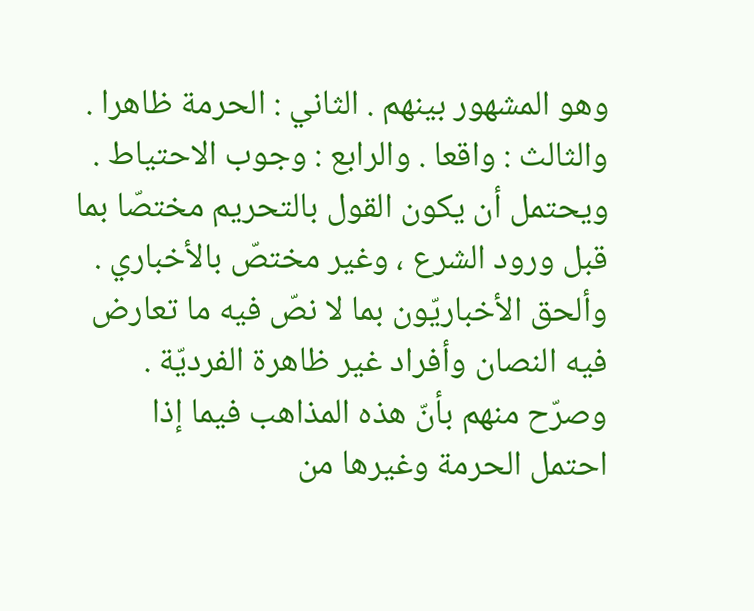وهو المشهور بينهم . الثاني : الحرمة ظاهرا . والثالث : واقعا . والرابع : وجوب الاحتياط . ويحتمل أن يكون القول بالتحريم مختصّا بما قبل ورود الشرع ، وغير مختصّ بالأخباري . وألحق الأخباريّون بما لا نصّ فيه ما تعارض فيه النصان وأفراد غير ظاهرة الفرديّة . وصرّح منهم بأنّ هذه المذاهب فيما إذا احتمل الحرمة وغيرها من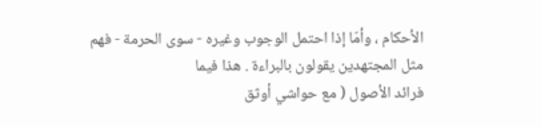الأحكام ، وأمّا إذا احتمل الوجوب وغيره - سوى الحرمة - فهم مثل المجتهدين يقولون بالبراءة . هذا فيما
فرائد الأصول ( مع حواشي أوثق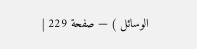الوسائل ) — صفحة 229 |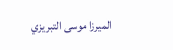الميرزا موسى التبريزي